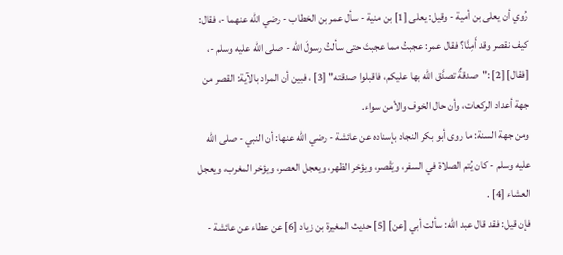رُوي أن يعلى بن أمية - وقيل: يعلى [1] بن منية - سأل عمر بن الخطاب - رضي الله عنهما -، فقال: كيف نقصر وقد أَمِنَّا؟ فقال عمر: عجبتُ مما عجبتَ حتى سألتُ رسولَ الله - صلى الله عليه وسلم -، [فقال] [2] :"صدقةٌ تصدَّق الله بها عليكم، فاقبلوا صدقته" [3] ، فبين أن المراد بالآية: القصر من جهة أعداد الركعات، وأن حال الخوف والأمن سواء.
ومن جهة السنة: ما روى أبو بكر النجاد بإسناده عن عائشة - رضي الله عنها: أن النبي - صلى الله عليه وسلم - كان يُتم الصلاة في السفر، ويَقْصر، ويؤخر الظهر، ويعجل العصر، ويؤخر المغرب، ويعجل العشاء [4] .
فإن قيل: فقد قال عبد الله: سألت أبي [عن] [5] حديث المغيرة بن زياد [6] عن عطاء عن عائشة -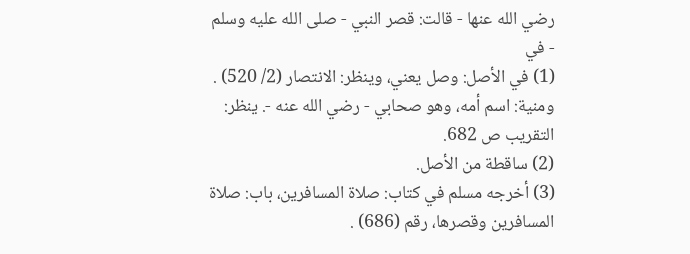رضي الله عنها - قالت: قصر النبي - صلى الله عليه وسلم - في
(1) في الأصل: وصل يعني، وينظر: الانتصار (2/ 520) . ومنية: اسم أمه، وهو صحابي - رضي الله عنه -. ينظر: التقريب ص 682.
(2) ساقطة من الأصل.
(3) أخرجه مسلم في كتاب: صلاة المسافرين، باب: صلاة المسافرين وقصرها، رقم (686) .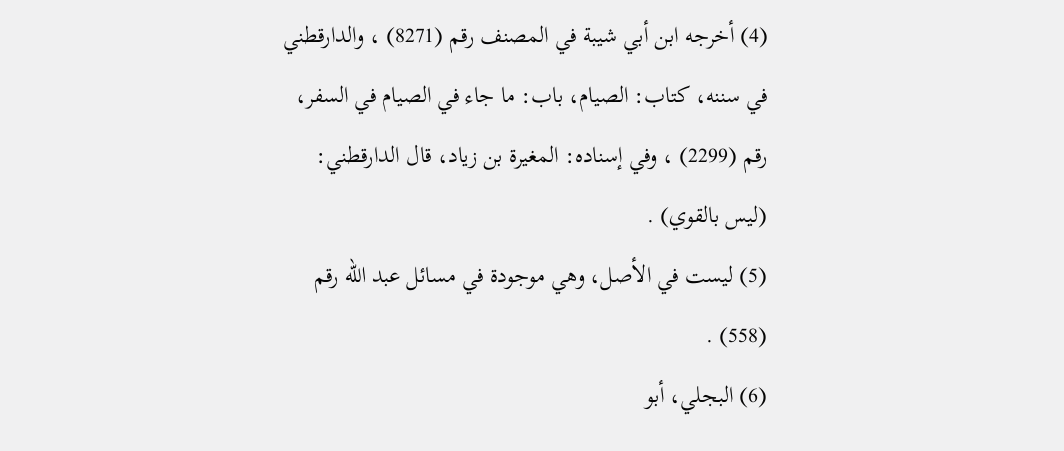(4) أخرجه ابن أبي شيبة في المصنف رقم (8271) ، والدارقطني في سننه، كتاب: الصيام، باب: ما جاء في الصيام في السفر، رقم (2299) ، وفي إسناده: المغيرة بن زياد، قال الدارقطني: (ليس بالقوي) .
(5) ليست في الأصل، وهي موجودة في مسائل عبد الله رقم (558) .
(6) البجلي، أبو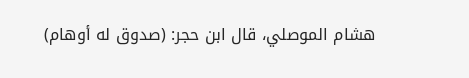هشام الموصلي، قال ابن حجر: (صدوق له أوهام)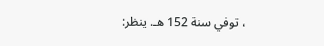، توفي سنة 152 هـ. ينظر: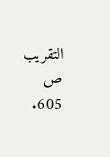التقريب ص 605.